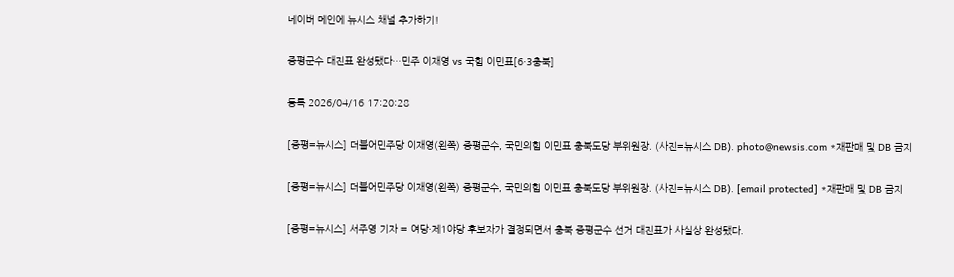네이버 메인에 뉴시스 채널 추가하기!

증평군수 대진표 완성됐다…민주 이재영 vs 국힘 이민표[6·3충북]

등록 2026/04/16 17:20:28

[증평=뉴시스] 더불어민주당 이재영(왼쪽) 증평군수, 국민의힘 이민표 충북도당 부위원장. (사진=뉴시스 DB). photo@newsis.com *재판매 및 DB 금지

[증평=뉴시스] 더불어민주당 이재영(왼쪽) 증평군수, 국민의힘 이민표 충북도당 부위원장. (사진=뉴시스 DB). [email protected] *재판매 및 DB 금지

[증평=뉴시스] 서주영 기자 = 여당·제1야당 후보자가 결정되면서 충북 증평군수 선거 대진표가 사실상 완성됐다.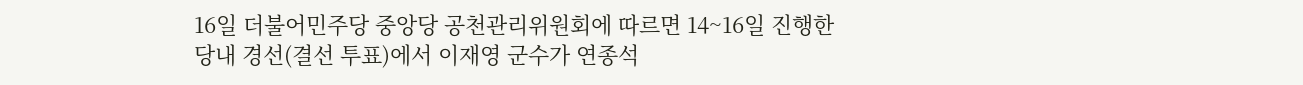16일 더불어민주당 중앙당 공천관리위원회에 따르면 14~16일 진행한 당내 경선(결선 투표)에서 이재영 군수가 연종석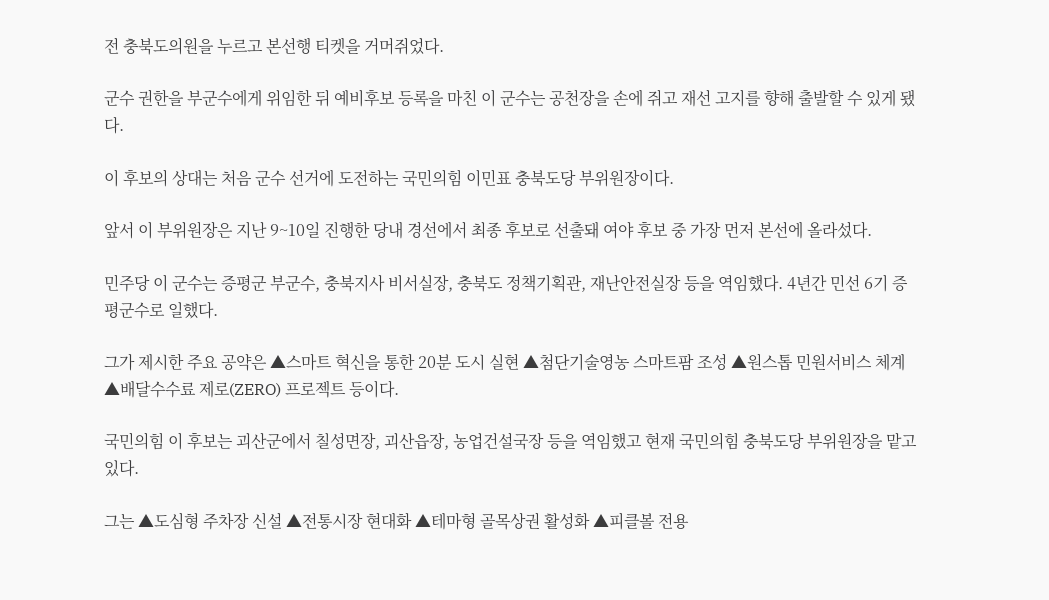전 충북도의원을 누르고 본선행 티켓을 거머쥐었다.

군수 권한을 부군수에게 위임한 뒤 예비후보 등록을 마친 이 군수는 공천장을 손에 쥐고 재선 고지를 향해 출발할 수 있게 됐다.

이 후보의 상대는 처음 군수 선거에 도전하는 국민의힘 이민표 충북도당 부위원장이다.

앞서 이 부위원장은 지난 9~10일 진행한 당내 경선에서 최종 후보로 선출돼 여야 후보 중 가장 먼저 본선에 올라섰다.

민주당 이 군수는 증평군 부군수, 충북지사 비서실장, 충북도 정책기획관, 재난안전실장 등을 역임했다. 4년간 민선 6기 증평군수로 일했다.

그가 제시한 주요 공약은 ▲스마트 혁신을 통한 20분 도시 실현 ▲첨단기술영농 스마트팜 조성 ▲원스톱 민원서비스 체계 ▲배달수수료 제로(ZERO) 프로젝트 등이다.

국민의힘 이 후보는 괴산군에서 칠성면장, 괴산읍장, 농업건설국장 등을 역임했고 현재 국민의힘 충북도당 부위원장을 맡고 있다.

그는 ▲도심형 주차장 신설 ▲전통시장 현대화 ▲테마형 골목상권 활성화 ▲피클볼 전용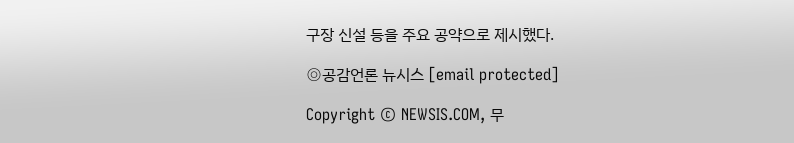구장 신설 등을 주요 공약으로 제시했다.

◎공감언론 뉴시스 [email protected]

Copyright © NEWSIS.COM, 무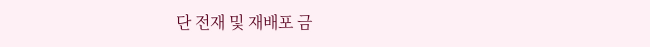단 전재 및 재배포 금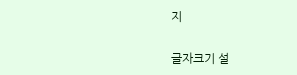지

글자크기 설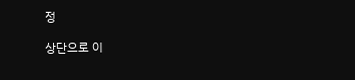정

상단으로 이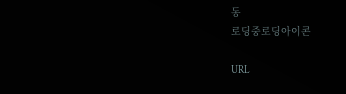동
로딩중로딩아이콘

URL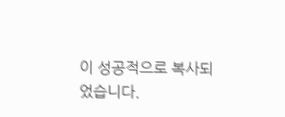이 성공적으로 복사되었습니다.